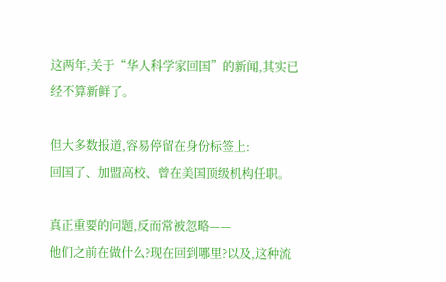这两年,关于“华人科学家回国”的新闻,其实已经不算新鲜了。

但大多数报道,容易停留在身份标签上:
回国了、加盟高校、曾在美国顶级机构任职。

真正重要的问题,反而常被忽略——
他们之前在做什么?现在回到哪里?以及,这种流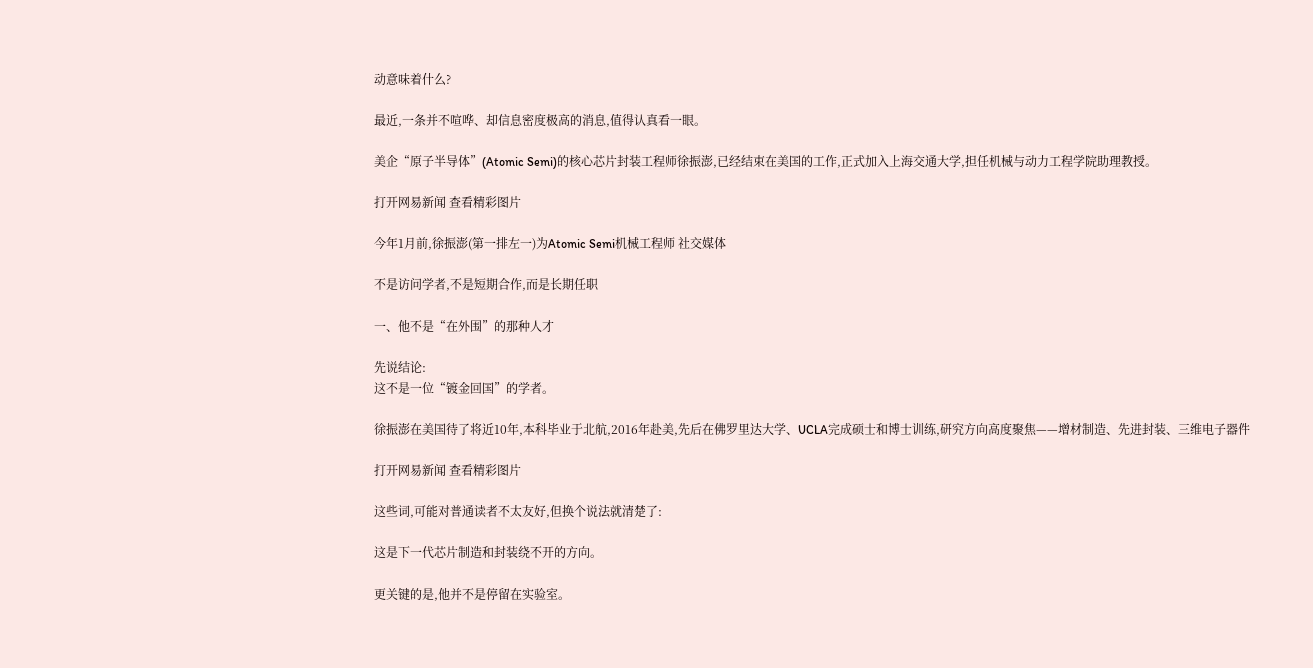动意味着什么?

最近,一条并不喧哗、却信息密度极高的消息,值得认真看一眼。

美企“原子半导体”(Atomic Semi)的核心芯片封装工程师徐振澎,已经结束在美国的工作,正式加入上海交通大学,担任机械与动力工程学院助理教授。

打开网易新闻 查看精彩图片

今年1月前,徐振澎(第一排左一)为Atomic Semi机械工程师 社交媒体

不是访问学者,不是短期合作,而是长期任职

一、他不是“在外围”的那种人才

先说结论:
这不是一位“镀金回国”的学者。

徐振澎在美国待了将近10年,本科毕业于北航,2016年赴美,先后在佛罗里达大学、UCLA完成硕士和博士训练,研究方向高度聚焦——增材制造、先进封装、三维电子器件

打开网易新闻 查看精彩图片

这些词,可能对普通读者不太友好,但换个说法就清楚了:

这是下一代芯片制造和封装绕不开的方向。

更关键的是,他并不是停留在实验室。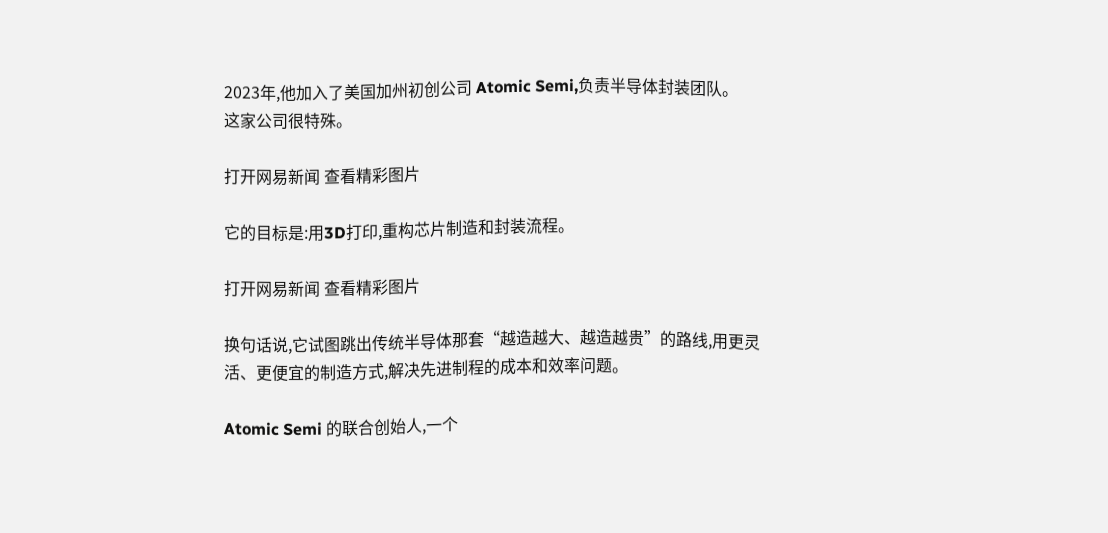2023年,他加入了美国加州初创公司 Atomic Semi,负责半导体封装团队。
这家公司很特殊。

打开网易新闻 查看精彩图片

它的目标是:用3D打印,重构芯片制造和封装流程。

打开网易新闻 查看精彩图片

换句话说,它试图跳出传统半导体那套“越造越大、越造越贵”的路线,用更灵活、更便宜的制造方式,解决先进制程的成本和效率问题。

Atomic Semi 的联合创始人,一个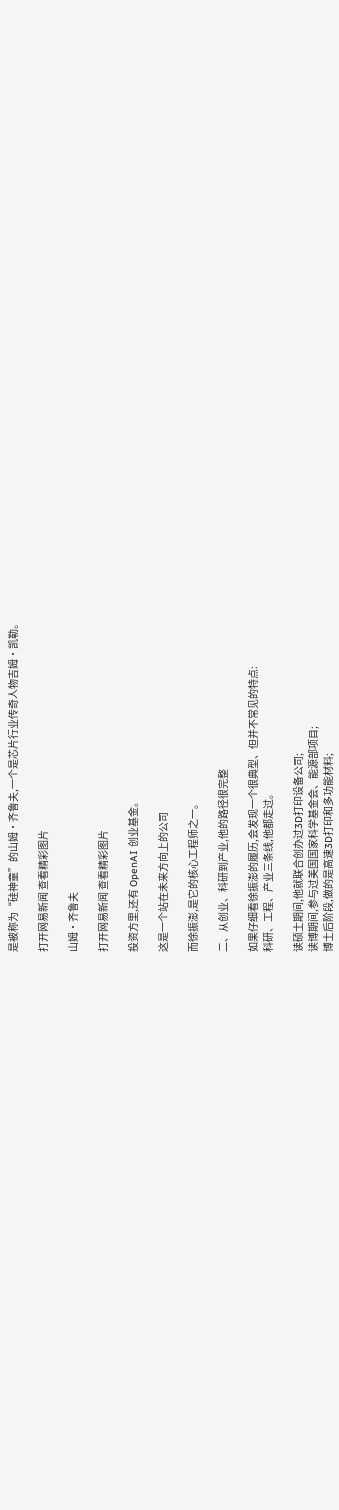是被称为“硅神童”的山姆·齐鲁夫,一个是芯片行业传奇人物吉姆·凯勒。

打开网易新闻 查看精彩图片

山姆·齐鲁夫

打开网易新闻 查看精彩图片

投资方里,还有 OpenAI 创业基金。

这是一个站在未来方向上的公司

而徐振澎,是它的核心工程师之一。

二、从创业、科研到产业,他的路径很完整

如果仔细看徐振澎的履历,会发现一个很典型、但并不常见的特点:
科研、工程、产业三条线,他都走过。

读硕士期间,他就联合创办过3D打印设备公司;
读博期间,参与过美国国家科学基金会、能源部项目;
博士后阶段,做的是高速3D打印和多功能材料;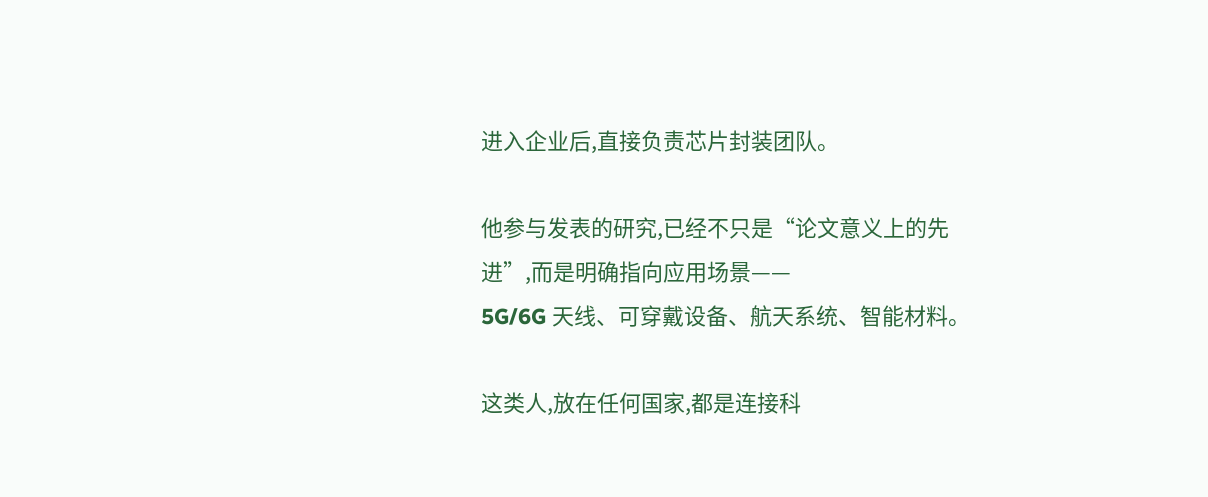进入企业后,直接负责芯片封装团队。

他参与发表的研究,已经不只是“论文意义上的先进”,而是明确指向应用场景——
5G/6G 天线、可穿戴设备、航天系统、智能材料。

这类人,放在任何国家,都是连接科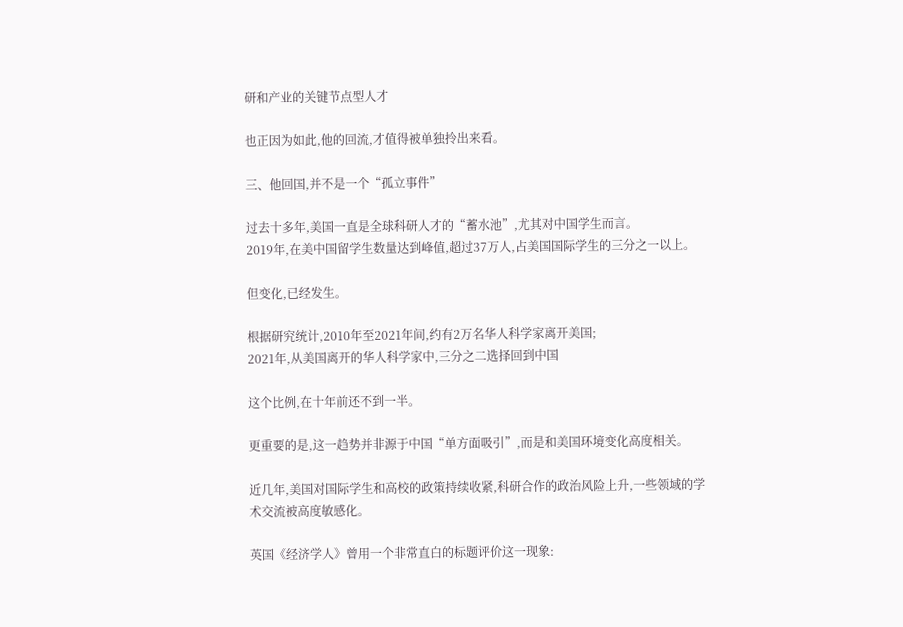研和产业的关键节点型人才

也正因为如此,他的回流,才值得被单独拎出来看。

三、他回国,并不是一个“孤立事件”

过去十多年,美国一直是全球科研人才的“蓄水池”,尤其对中国学生而言。
2019年,在美中国留学生数量达到峰值,超过37万人,占美国国际学生的三分之一以上。

但变化,已经发生。

根据研究统计,2010年至2021年间,约有2万名华人科学家离开美国;
2021年,从美国离开的华人科学家中,三分之二选择回到中国

这个比例,在十年前还不到一半。

更重要的是,这一趋势并非源于中国“单方面吸引”,而是和美国环境变化高度相关。

近几年,美国对国际学生和高校的政策持续收紧,科研合作的政治风险上升,一些领域的学术交流被高度敏感化。

英国《经济学人》曾用一个非常直白的标题评价这一现象: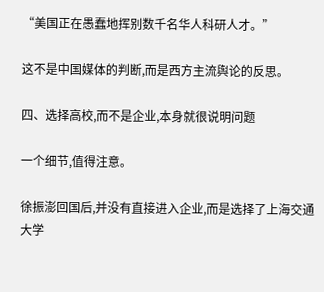“美国正在愚蠢地挥别数千名华人科研人才。”

这不是中国媒体的判断,而是西方主流舆论的反思。

四、选择高校,而不是企业,本身就很说明问题

一个细节,值得注意。

徐振澎回国后,并没有直接进入企业,而是选择了上海交通大学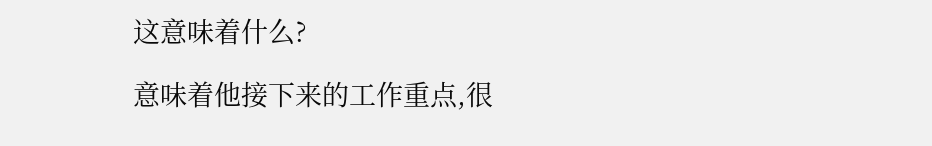这意味着什么?

意味着他接下来的工作重点,很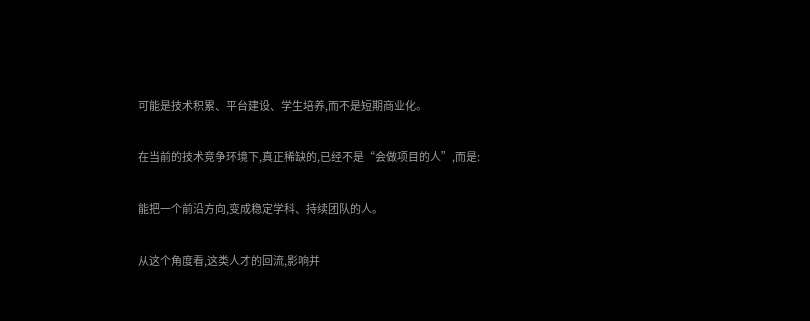可能是技术积累、平台建设、学生培养,而不是短期商业化。

在当前的技术竞争环境下,真正稀缺的,已经不是“会做项目的人”,而是:

能把一个前沿方向,变成稳定学科、持续团队的人。

从这个角度看,这类人才的回流,影响并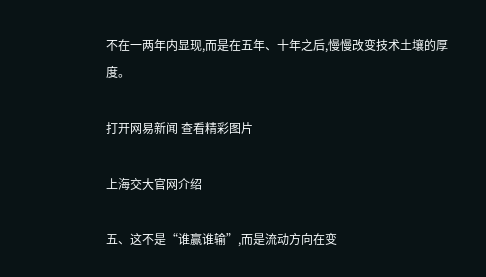不在一两年内显现,而是在五年、十年之后,慢慢改变技术土壤的厚度。

打开网易新闻 查看精彩图片

上海交大官网介绍

五、这不是“谁赢谁输”,而是流动方向在变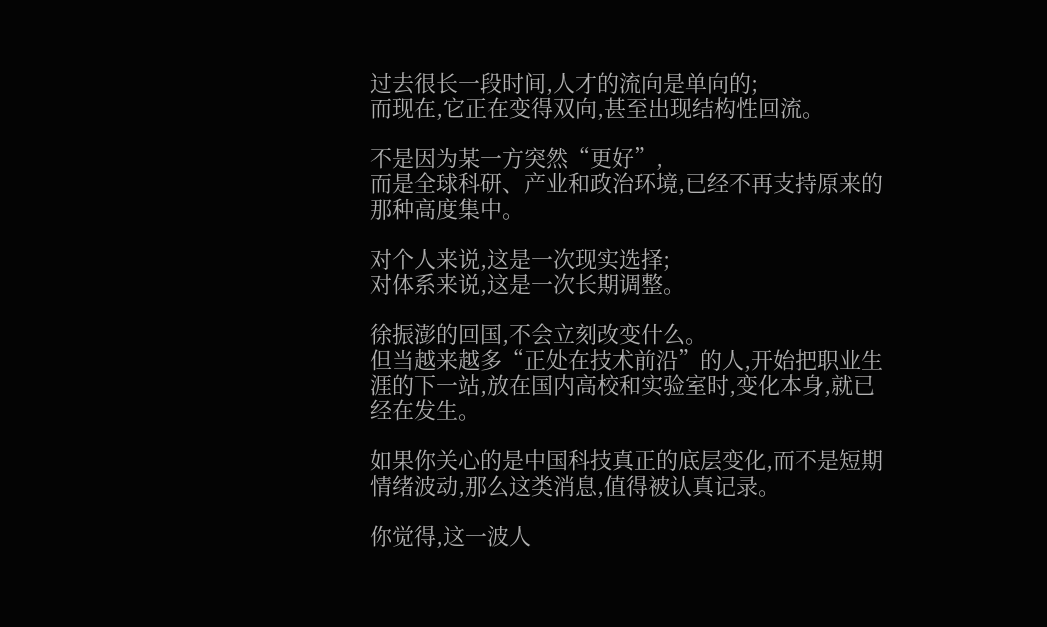过去很长一段时间,人才的流向是单向的;
而现在,它正在变得双向,甚至出现结构性回流。

不是因为某一方突然“更好”,
而是全球科研、产业和政治环境,已经不再支持原来的那种高度集中。

对个人来说,这是一次现实选择;
对体系来说,这是一次长期调整。

徐振澎的回国,不会立刻改变什么。
但当越来越多“正处在技术前沿”的人,开始把职业生涯的下一站,放在国内高校和实验室时,变化本身,就已经在发生。

如果你关心的是中国科技真正的底层变化,而不是短期情绪波动,那么这类消息,值得被认真记录。

你觉得,这一波人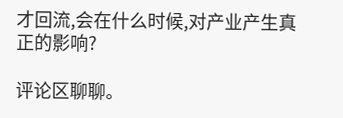才回流,会在什么时候,对产业产生真正的影响?

评论区聊聊。